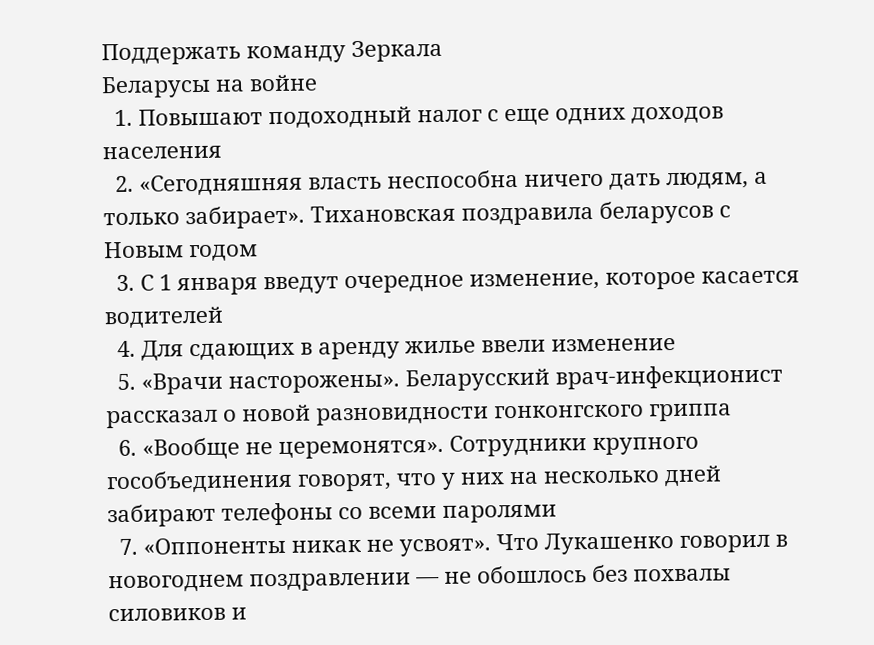Поддержать команду Зеркала
Беларусы на войне
  1. Повышают подоходный налог с еще одних доходов населения
  2. «Сегодняшняя власть неспособна ничего дать людям, а только забирает». Тихановская поздравила беларусов с Новым годом
  3. С 1 января введут очередное изменение, которое касается водителей
  4. Для сдающих в аренду жилье ввели изменение
  5. «Врачи насторожены». Беларусский врач-инфекционист рассказал о новой разновидности гонконгского гриппа
  6. «Вообще не церемонятся». Сотрудники крупного гособъединения говорят, что у них на несколько дней забирают телефоны со всеми паролями
  7. «Оппоненты никак не усвоят». Что Лукашенко говорил в новогоднем поздравлении — не обошлось без похвалы силовиков и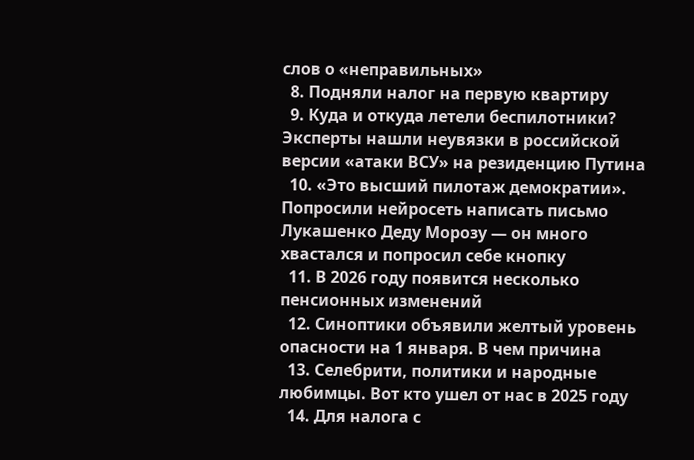слов о «неправильных»
  8. Подняли налог на первую квартиру
  9. Куда и откуда летели беспилотники? Эксперты нашли неувязки в российской версии «атаки ВСУ» на резиденцию Путина
  10. «Это высший пилотаж демократии». Попросили нейросеть написать письмо Лукашенко Деду Морозу — он много хвастался и попросил себе кнопку
  11. В 2026 году появится несколько пенсионных изменений
  12. Синоптики объявили желтый уровень опасности на 1 января. В чем причина
  13. Селебрити, политики и народные любимцы. Вот кто ушел от нас в 2025 году
  14. Для налога с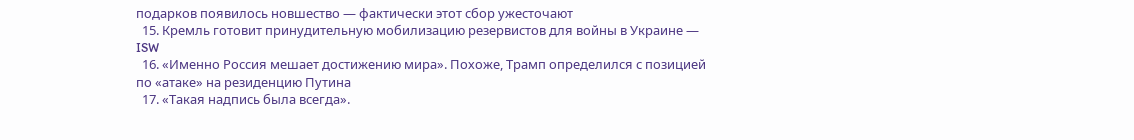подарков появилось новшество — фактически этот сбор ужесточают
  15. Кремль готовит принудительную мобилизацию резервистов для войны в Украине — ISW
  16. «Именно Россия мешает достижению мира». Похоже, Трамп определился с позицией по «атаке» на резиденцию Путина
  17. «Такая надпись была всегда».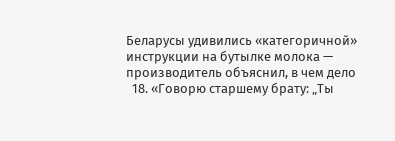Беларусы удивились «категоричной» инструкции на бутылке молока — производитель объяснил, в чем дело
  18. «Говорю старшему брату: „Ты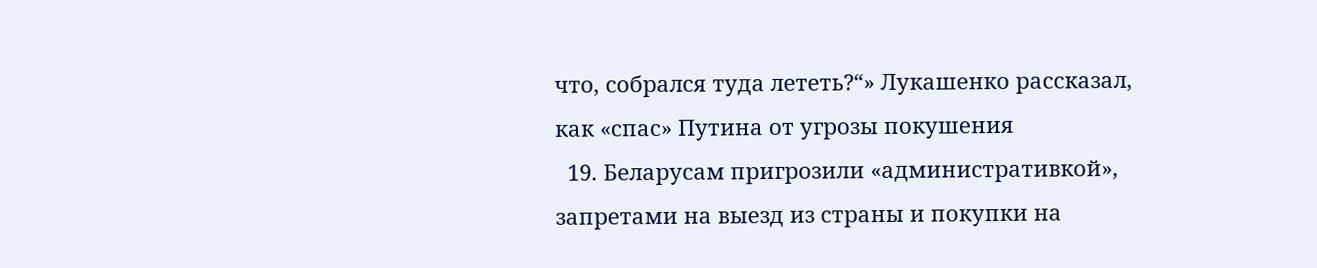что, собрался туда лететь?“» Лукашенко рассказал, как «спас» Путина от угрозы покушения
  19. Беларусам пригрозили «административкой», запретами на выезд из страны и покупки на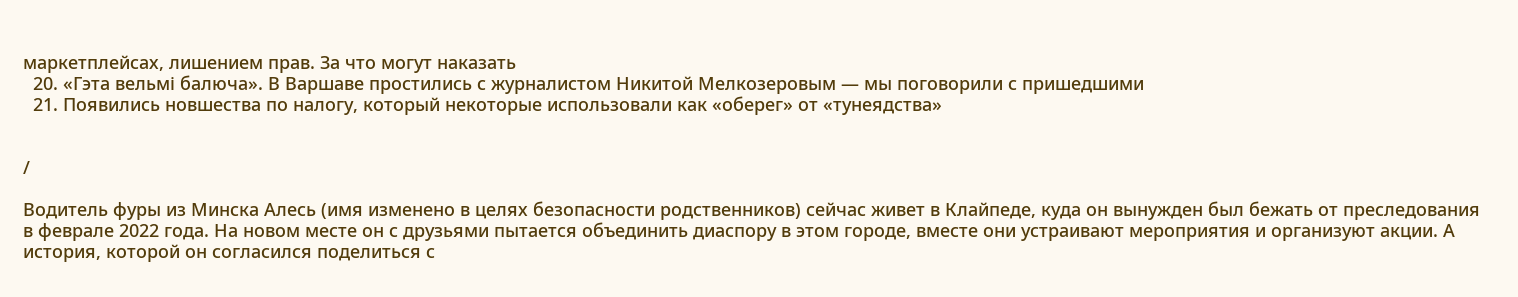маркетплейсах, лишением прав. За что могут наказать
  20. «Гэта вельмі балюча». В Варшаве простились с журналистом Никитой Мелкозеровым — мы поговорили с пришедшими
  21. Появились новшества по налогу, который некоторые использовали как «оберег» от «тунеядства»


/

Водитель фуры из Минска Алесь (имя изменено в целях безопасности родственников) сейчас живет в Клайпеде, куда он вынужден был бежать от преследования в феврале 2022 года. На новом месте он с друзьями пытается объединить диаспору в этом городе, вместе они устраивают мероприятия и организуют акции. А история, которой он согласился поделиться с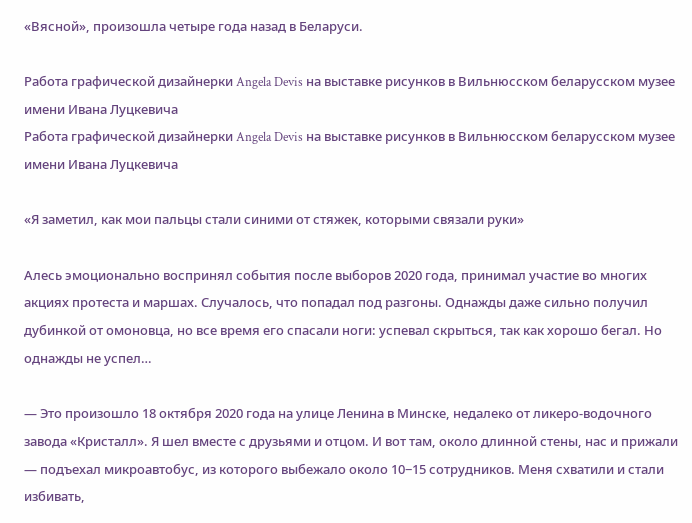«Вясной», произошла четыре года назад в Беларуси.

Работа графической дизайнерки Angela Devis на выставке рисунков в Вильнюсском беларусском музее имени Ивана Луцкевича
Работа графической дизайнерки Angela Devis на выставке рисунков в Вильнюсском беларусском музее имени Ивана Луцкевича

«Я заметил, как мои пальцы стали синими от стяжек, которыми связали руки»

Алесь эмоционально воспринял события после выборов 2020 года, принимал участие во многих акциях протеста и маршах. Случалось, что попадал под разгоны. Однажды даже сильно получил дубинкой от омоновца, но все время его спасали ноги: успевал скрыться, так как хорошо бегал. Но однажды не успел…

— Это произошло 18 октября 2020 года на улице Ленина в Минске, недалеко от ликеро-водочного завода «Кристалл». Я шел вместе с друзьями и отцом. И вот там, около длинной стены, нас и прижали — подъехал микроавтобус, из которого выбежало около 10−15 сотрудников. Меня схватили и стали избивать,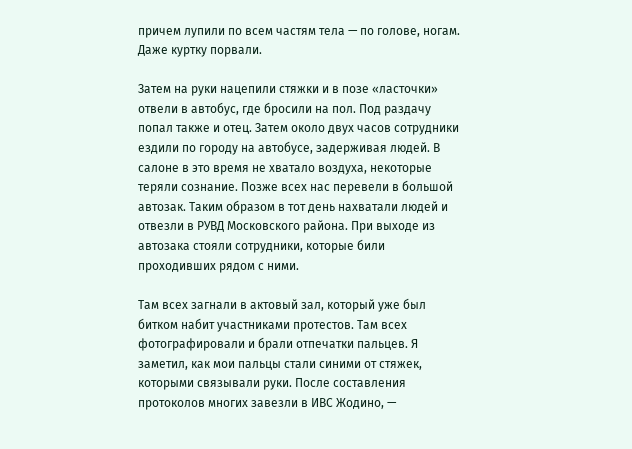причем лупили по всем частям тела — по голове, ногам. Даже куртку порвали.

Затем на руки нацепили стяжки и в позе «ласточки» отвели в автобус, где бросили на пол. Под раздачу попал также и отец. Затем около двух часов сотрудники ездили по городу на автобусе, задерживая людей. В салоне в это время не хватало воздуха, некоторые теряли сознание. Позже всех нас перевели в большой автозак. Таким образом в тот день нахватали людей и отвезли в РУВД Московского района. При выходе из автозака стояли сотрудники, которые били проходивших рядом с ними.

Там всех загнали в актовый зал, который уже был битком набит участниками протестов. Там всех фотографировали и брали отпечатки пальцев. Я заметил, как мои пальцы стали синими от стяжек, которыми связывали руки. После составления протоколов многих завезли в ИВС Жодино, —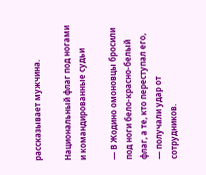рассказывает мужчина.

Национальный флаг под ногами и командированные судьи

— В Жодино омоновцы бросили под ноги бело-красно-белый флаг, а те, кто переступал его, — получали удар от сотрудников.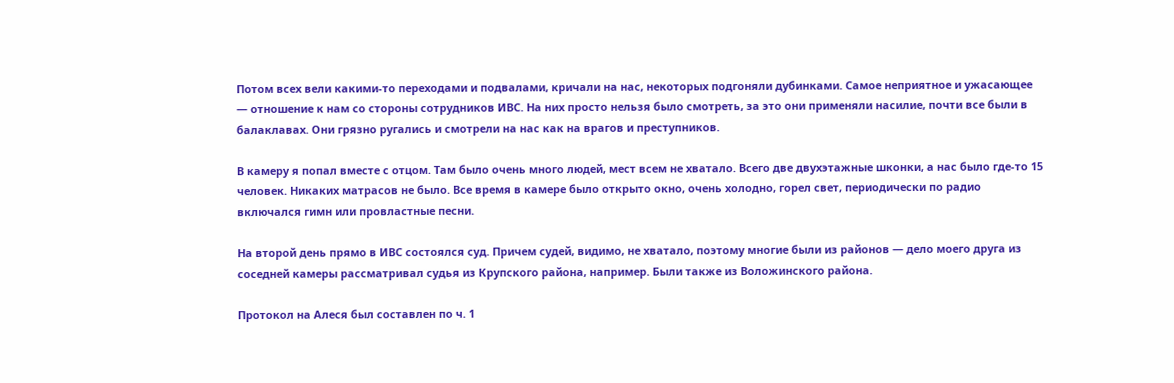Потом всех вели какими-то переходами и подвалами, кричали на нас, некоторых подгоняли дубинками. Самое неприятное и ужасающее — отношение к нам со стороны сотрудников ИВС. На них просто нельзя было смотреть, за это они применяли насилие, почти все были в балаклавах. Они грязно ругались и смотрели на нас как на врагов и преступников.

В камеру я попал вместе с отцом. Там было очень много людей, мест всем не хватало. Всего две двухэтажные шконки, а нас было где-то 15 человек. Никаких матрасов не было. Все время в камере было открыто окно, очень холодно, горел свет, периодически по радио включался гимн или провластные песни.

На второй день прямо в ИВС состоялся суд. Причем судей, видимо, не хватало, поэтому многие были из районов — дело моего друга из соседней камеры рассматривал судья из Крупского района, например. Были также из Воложинского района.

Протокол на Алеся был составлен по ч. 1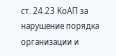ст. 24.23 КоАП за нарушение порядка организации и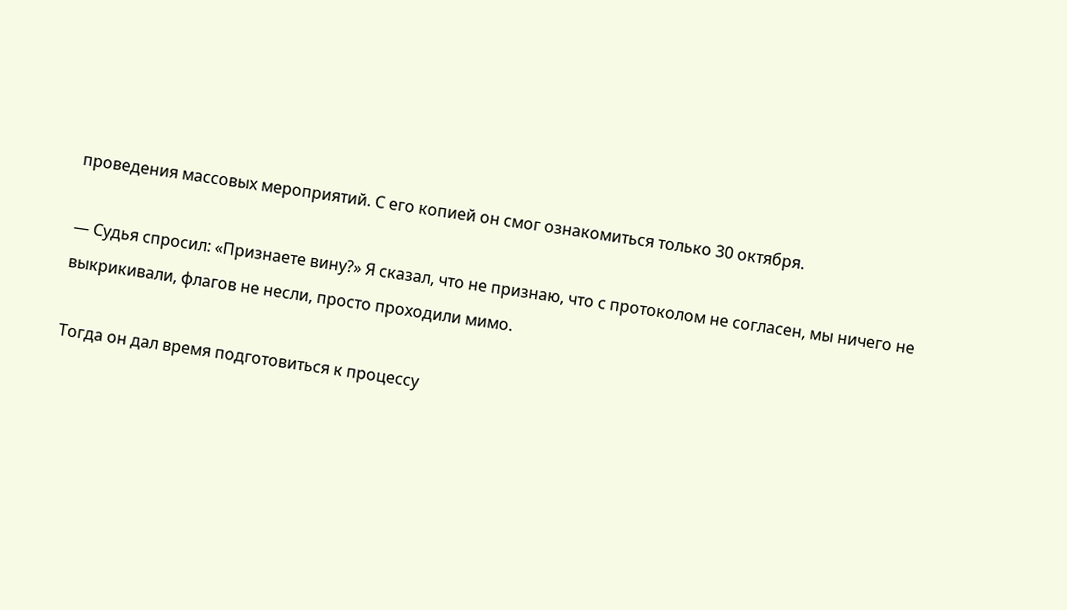проведения массовых мероприятий. С его копией он смог ознакомиться только 30 октября.

— Судья спросил: «Признаете вину?» Я сказал, что не признаю, что с протоколом не согласен, мы ничего не выкрикивали, флагов не несли, просто проходили мимо.

Тогда он дал время подготовиться к процессу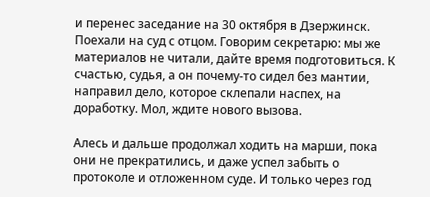и перенес заседание на 30 октября в Дзержинск. Поехали на суд с отцом. Говорим секретарю: мы же материалов не читали, дайте время подготовиться. К счастью, судья, а он почему-то сидел без мантии, направил дело, которое склепали наспех, на доработку. Мол, ждите нового вызова.

Алесь и дальше продолжал ходить на марши, пока они не прекратились, и даже успел забыть о протоколе и отложенном суде. И только через год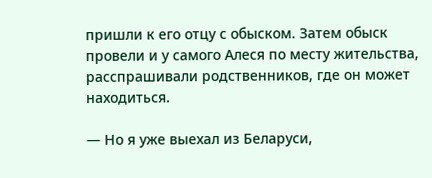пришли к его отцу с обыском. Затем обыск провели и у самого Алеся по месту жительства, расспрашивали родственников, где он может находиться.

— Но я уже выехал из Беларуси,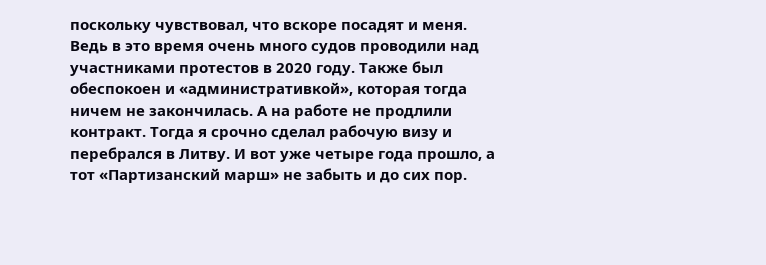поскольку чувствовал, что вскоре посадят и меня. Ведь в это время очень много судов проводили над участниками протестов в 2020 году. Также был обеспокоен и «административкой», которая тогда ничем не закончилась. А на работе не продлили контракт. Тогда я срочно сделал рабочую визу и перебрался в Литву. И вот уже четыре года прошло, а тот «Партизанский марш» не забыть и до сих пор.